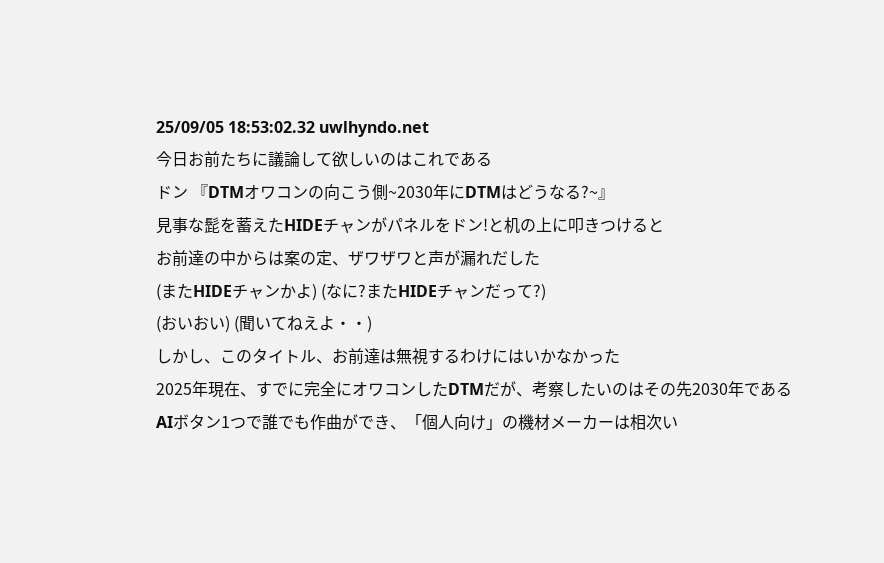25/09/05 18:53:02.32 uwlhyndo.net
今日お前たちに議論して欲しいのはこれである
ドン 『DTMオワコンの向こう側~2030年にDTMはどうなる?~』
見事な髭を蓄えたHIDEチャンがパネルをドン!と机の上に叩きつけると
お前達の中からは案の定、ザワザワと声が漏れだした
(またHIDEチャンかよ) (なに?またHIDEチャンだって?)
(おいおい) (聞いてねえよ・・)
しかし、このタイトル、お前達は無視するわけにはいかなかった
2025年現在、すでに完全にオワコンしたDTMだが、考察したいのはその先2030年である
AIボタン1つで誰でも作曲ができ、「個人向け」の機材メーカーは相次い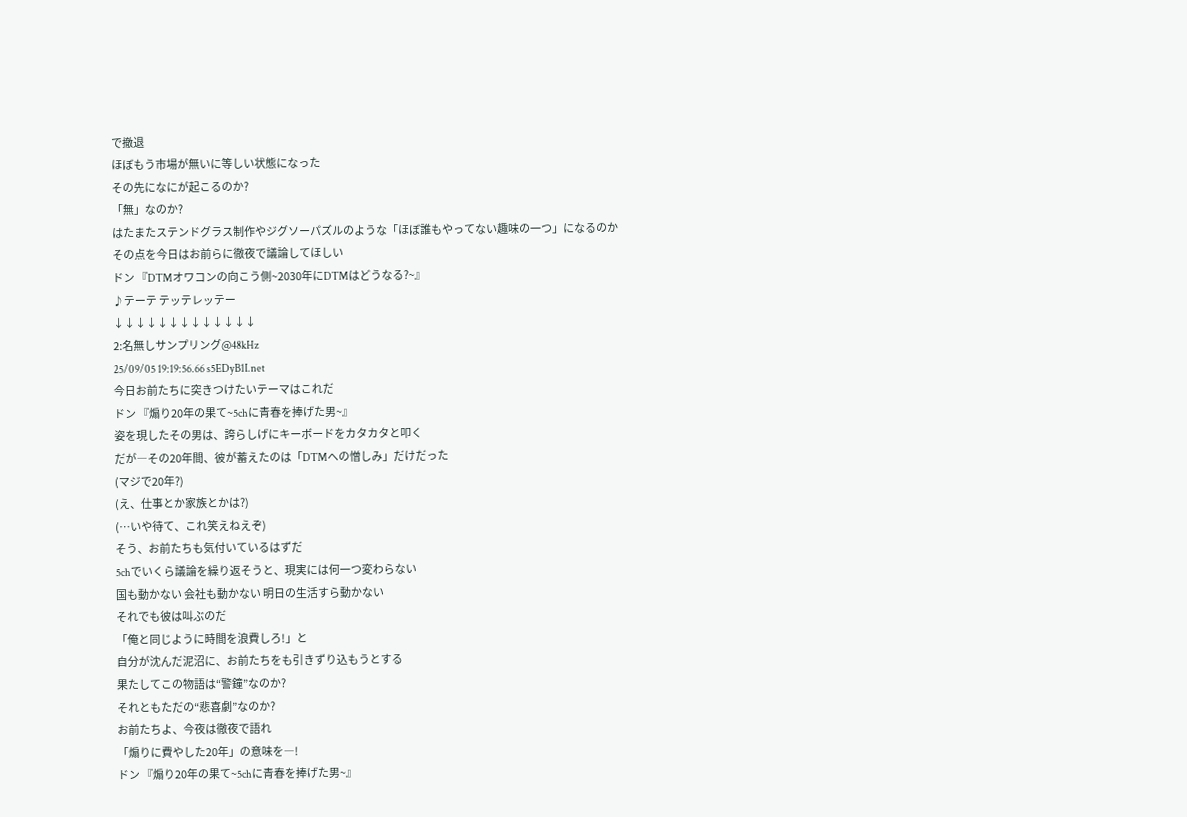で撤退
ほぼもう市場が無いに等しい状態になった
その先になにが起こるのか?
「無」なのか?
はたまたステンドグラス制作やジグソーパズルのような「ほぼ誰もやってない趣味の一つ」になるのか
その点を今日はお前らに徹夜で議論してほしい
ドン 『DTMオワコンの向こう側~2030年にDTMはどうなる?~』
♪テーテ テッテレッテー
↓↓↓↓↓↓↓↓↓↓↓↓↓
2:名無しサンプリング@48kHz
25/09/05 19:19:56.66 s5EDyB1I.net
今日お前たちに突きつけたいテーマはこれだ
ドン 『煽り20年の果て~5chに青春を捧げた男~』
姿を現したその男は、誇らしげにキーボードをカタカタと叩く
だが―その20年間、彼が蓄えたのは「DTMへの憎しみ」だけだった
(マジで20年?)
(え、仕事とか家族とかは?)
(…いや待て、これ笑えねえぞ)
そう、お前たちも気付いているはずだ
5chでいくら議論を繰り返そうと、現実には何一つ変わらない
国も動かない 会社も動かない 明日の生活すら動かない
それでも彼は叫ぶのだ
「俺と同じように時間を浪費しろ!」と
自分が沈んだ泥沼に、お前たちをも引きずり込もうとする
果たしてこの物語は“警鐘”なのか?
それともただの“悲喜劇”なのか?
お前たちよ、今夜は徹夜で語れ
「煽りに費やした20年」の意味を―!
ドン 『煽り20年の果て~5chに青春を捧げた男~』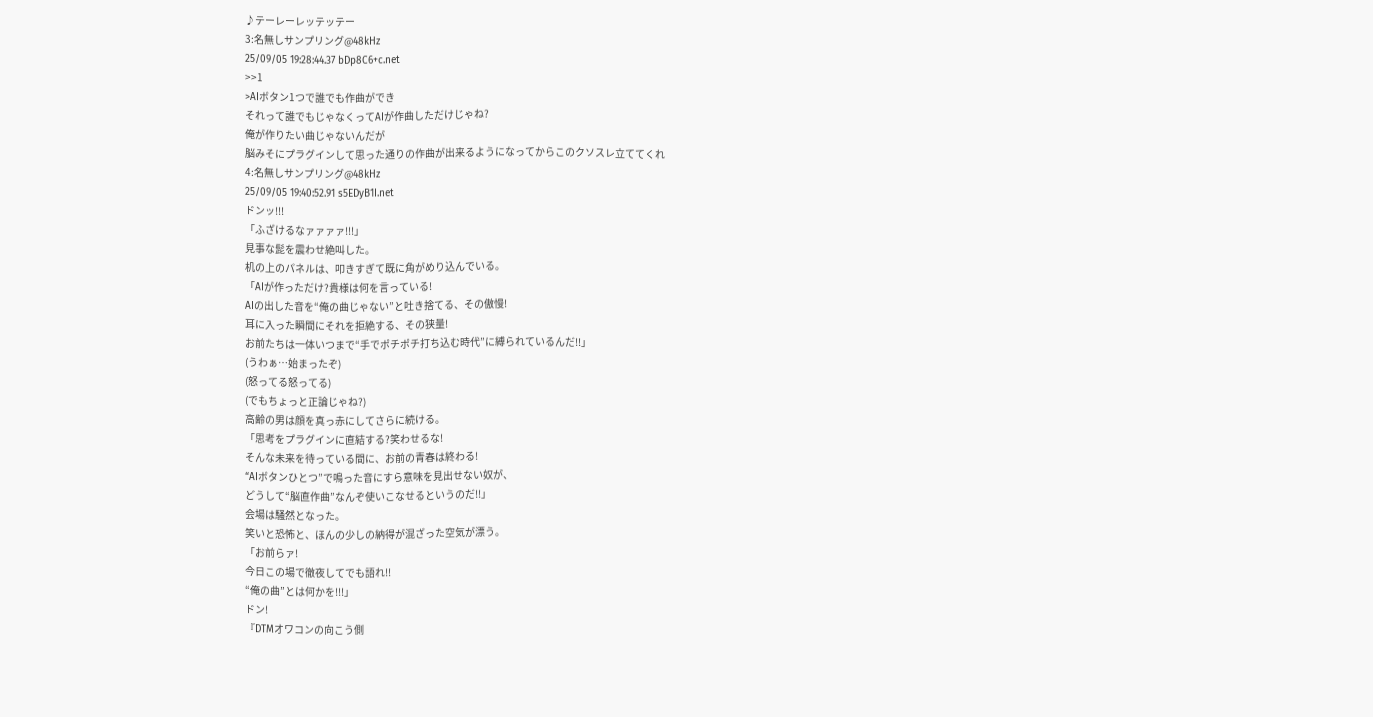♪テーレーレッテッテー
3:名無しサンプリング@48kHz
25/09/05 19:28:44.37 bDp8C6+c.net
>>1
>AIボタン1つで誰でも作曲ができ
それって誰でもじゃなくってAIが作曲しただけじゃね?
俺が作りたい曲じゃないんだが
脳みそにプラグインして思った通りの作曲が出来るようになってからこのクソスレ立ててくれ
4:名無しサンプリング@48kHz
25/09/05 19:40:52.91 s5EDyB1I.net
ドンッ!!!
「ふざけるなァァァァ!!!」
見事な髭を震わせ絶叫した。
机の上のパネルは、叩きすぎて既に角がめり込んでいる。
「AIが作っただけ?貴様は何を言っている!
AIの出した音を“俺の曲じゃない”と吐き捨てる、その傲慢!
耳に入った瞬間にそれを拒絶する、その狭量!
お前たちは一体いつまで“手でポチポチ打ち込む時代”に縛られているんだ!!」
(うわぁ…始まったぞ)
(怒ってる怒ってる)
(でもちょっと正論じゃね?)
高齢の男は顔を真っ赤にしてさらに続ける。
「思考をプラグインに直結する?笑わせるな!
そんな未来を待っている間に、お前の青春は終わる!
“AIボタンひとつ”で鳴った音にすら意味を見出せない奴が、
どうして“脳直作曲”なんぞ使いこなせるというのだ!!」
会場は騒然となった。
笑いと恐怖と、ほんの少しの納得が混ざった空気が漂う。
「お前らァ!
今日この場で徹夜してでも語れ!!
“俺の曲”とは何かを!!!」
ドン!
『DTMオワコンの向こう側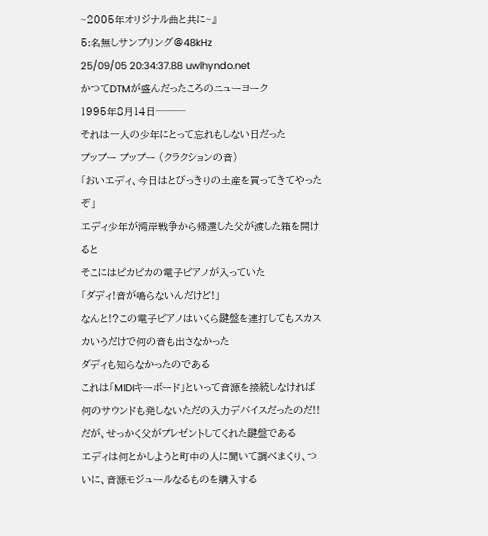~2005年オリジナル曲と共に~』
5:名無しサンプリング@48kHz
25/09/05 20:34:37.88 uwlhyndo.net
かつてDTMが盛んだったころのニューヨーク
1995年8月14日───
それは一人の少年にとって忘れもしない日だった
プップー プップー (クラクションの音)
「おいエディ、今日はとびっきりの土産を買ってきてやったぞ」
エディ少年が湾岸戦争から帰還した父が渡した箱を開けると
そこにはピカピカの電子ピアノが入っていた
「ダディ!音が鳴らないんだけど!」
なんと!?この電子ピアノはいくら鍵盤を連打してもスカスカいうだけで何の音も出さなかった
ダディも知らなかったのである
これは「MIDIキーボード」といって音源を接続しなければ何のサウンドも発しないただの入力デバイスだったのだ!!
だが、せっかく父がプレゼントしてくれた鍵盤である
エディは何とかしようと町中の人に聞いて調べまくり、ついに、音源モジュールなるものを購入する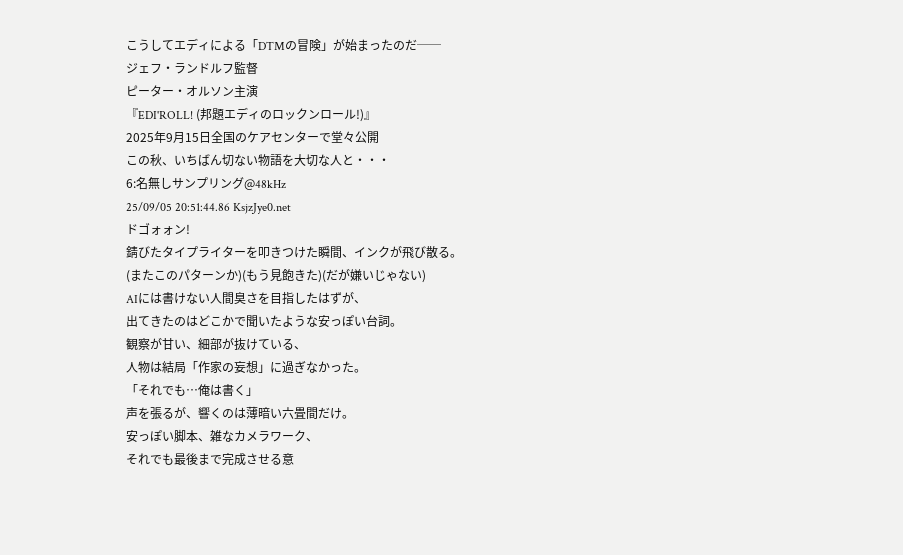こうしてエディによる「DTMの冒険」が始まったのだ──
ジェフ・ランドルフ監督
ピーター・オルソン主演
『EDI'ROLL! (邦題エディのロックンロール!)』
2025年9月15日全国のケアセンターで堂々公開
この秋、いちばん切ない物語を大切な人と・・・
6:名無しサンプリング@48kHz
25/09/05 20:51:44.86 KsjzJye0.net
ドゴォォン!
錆びたタイプライターを叩きつけた瞬間、インクが飛び散る。
(またこのパターンか)(もう見飽きた)(だが嫌いじゃない)
AIには書けない人間臭さを目指したはずが、
出てきたのはどこかで聞いたような安っぽい台詞。
観察が甘い、細部が抜けている、
人物は結局「作家の妄想」に過ぎなかった。
「それでも…俺は書く」
声を張るが、響くのは薄暗い六畳間だけ。
安っぽい脚本、雑なカメラワーク、
それでも最後まで完成させる意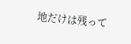地だけは残って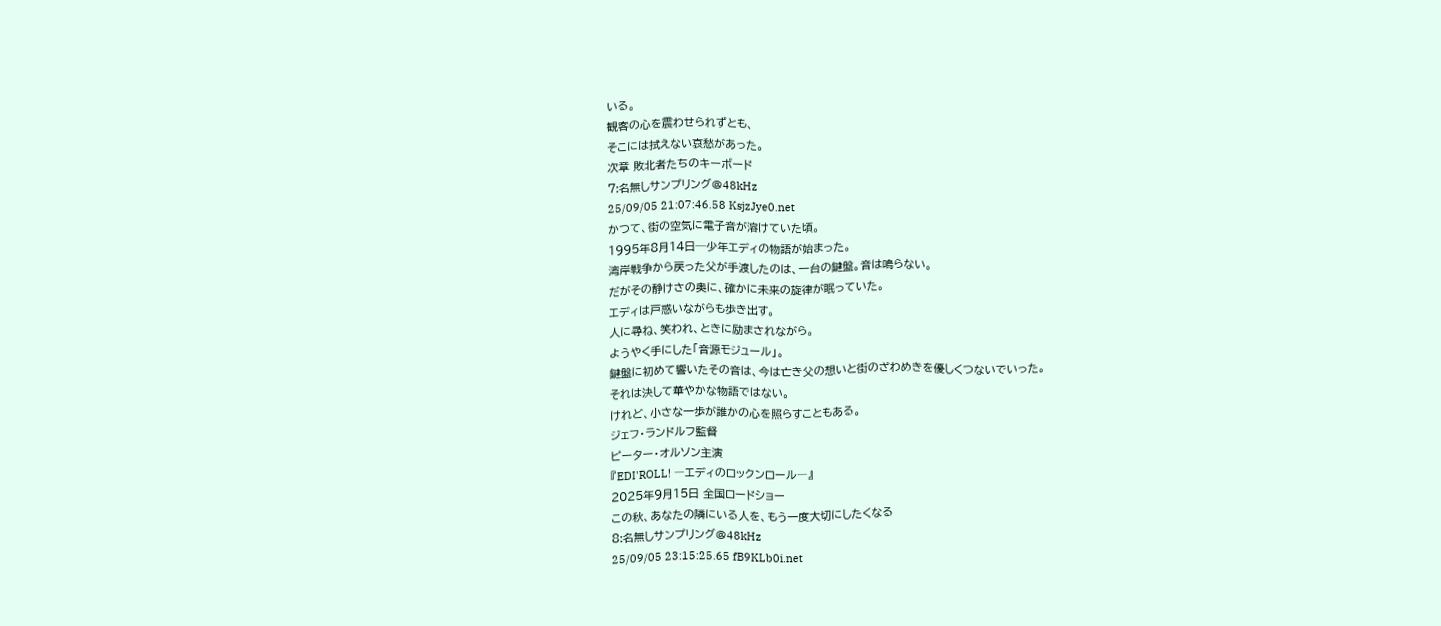いる。
観客の心を震わせられずとも、
そこには拭えない哀愁があった。
次章 敗北者たちのキーボード
7:名無しサンプリング@48kHz
25/09/05 21:07:46.58 KsjzJye0.net
かつて、街の空気に電子音が溶けていた頃。
1995年8月14日─少年エディの物語が始まった。
湾岸戦争から戻った父が手渡したのは、一台の鍵盤。音は鳴らない。
だがその静けさの奥に、確かに未来の旋律が眠っていた。
エディは戸惑いながらも歩き出す。
人に尋ね、笑われ、ときに励まされながら。
ようやく手にした「音源モジュール」。
鍵盤に初めて響いたその音は、今は亡き父の想いと街のざわめきを優しくつないでいった。
それは決して華やかな物語ではない。
けれど、小さな一歩が誰かの心を照らすこともある。
ジェフ・ランドルフ監督
ピーター・オルソン主演
『EDI'ROLL! ―エディのロックンロール―』
2025年9月15日 全国ロードショー
この秋、あなたの隣にいる人を、もう一度大切にしたくなる
8:名無しサンプリング@48kHz
25/09/05 23:15:25.65 fB9KLb0i.net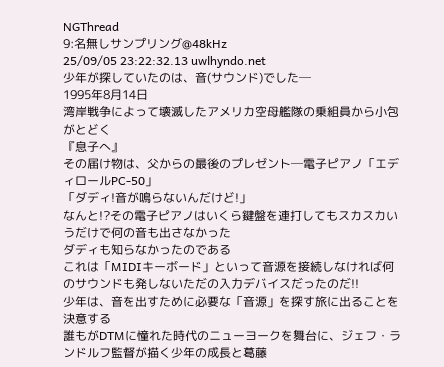NGThread
9:名無しサンプリング@48kHz
25/09/05 23:22:32.13 uwlhyndo.net
少年が探していたのは、音(サウンド)でした─
1995年8月14日
湾岸戦争によって壊滅したアメリカ空母艦隊の乗組員から小包がとどく
『息子へ』
その届け物は、父からの最後のプレゼント─電子ピアノ「エディロールPC-50」
「ダディ!音が鳴らないんだけど!」
なんと!?その電子ピアノはいくら鍵盤を連打してもスカスカいうだけで何の音も出さなかった
ダディも知らなかったのである
これは「MIDIキーボード」といって音源を接続しなければ何のサウンドも発しないただの入力デバイスだったのだ!!
少年は、音を出すために必要な「音源」を探す旅に出ることを決意する
誰もがDTMに憧れた時代のニューヨークを舞台に、ジェフ・ランドルフ監督が描く少年の成長と葛藤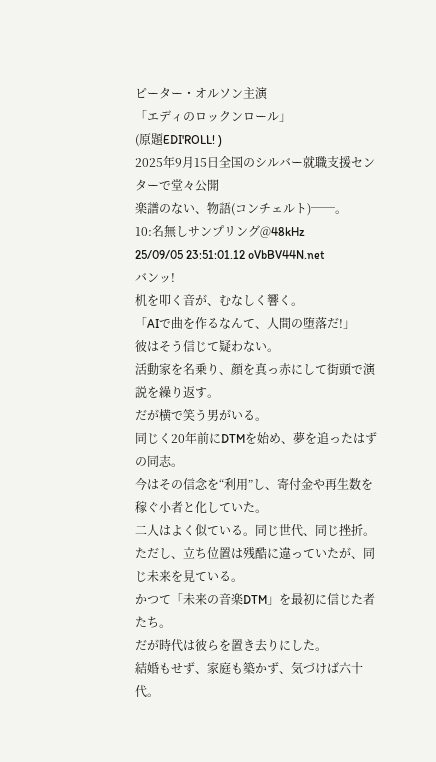ピーター・オルソン主演
「エディのロックンロール」
(原題EDI'ROLL! )
2025年9月15日全国のシルバー就職支援センターで堂々公開
楽譜のない、物語(コンチェルト)──。
10:名無しサンプリング@48kHz
25/09/05 23:51:01.12 oVbBV44N.net
バンッ!
机を叩く音が、むなしく響く。
「AIで曲を作るなんて、人間の堕落だ!」
彼はそう信じて疑わない。
活動家を名乗り、顔を真っ赤にして街頭で演説を繰り返す。
だが横で笑う男がいる。
同じく20年前にDTMを始め、夢を追ったはずの同志。
今はその信念を“利用”し、寄付金や再生数を稼ぐ小者と化していた。
二人はよく似ている。同じ世代、同じ挫折。
ただし、立ち位置は残酷に違っていたが、同じ未来を見ている。
かつて「未来の音楽DTM」を最初に信じた者たち。
だが時代は彼らを置き去りにした。
結婚もせず、家庭も築かず、気づけば六十代。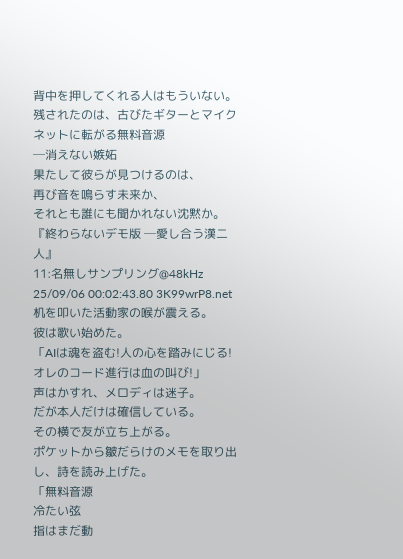背中を押してくれる人はもういない。
残されたのは、古びたギターとマイク
ネットに転がる無料音源
─消えない嫉妬
果たして彼らが見つけるのは、
再び音を鳴らす未来か、
それとも誰にも聞かれない沈黙か。
『終わらないデモ版 ─愛し合う漢二人』
11:名無しサンプリング@48kHz
25/09/06 00:02:43.80 3K99wrP8.net
机を叩いた活動家の喉が震える。
彼は歌い始めた。
「AIは魂を盗む!人の心を踏みにじる!
オレのコード進行は血の叫び!」
声はかすれ、メロディは迷子。
だが本人だけは確信している。
その横で友が立ち上がる。
ポケットから皺だらけのメモを取り出し、詩を読み上げた。
「無料音源
冷たい弦
指はまだ動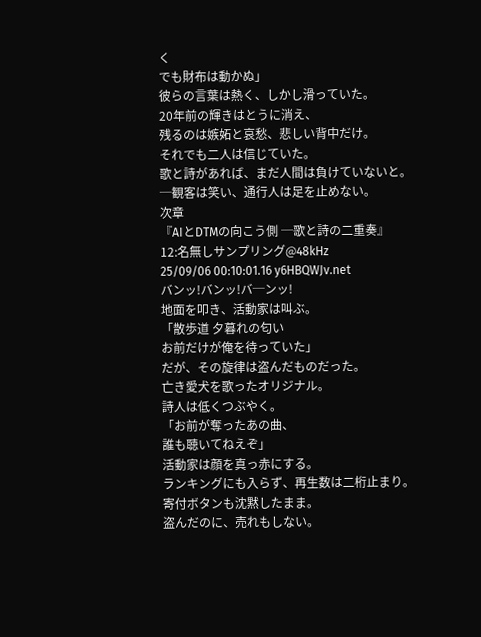く
でも財布は動かぬ」
彼らの言葉は熱く、しかし滑っていた。
20年前の輝きはとうに消え、
残るのは嫉妬と哀愁、悲しい背中だけ。
それでも二人は信じていた。
歌と詩があれば、まだ人間は負けていないと。
─観客は笑い、通行人は足を止めない。
次章
『AIとDTMの向こう側 ─歌と詩の二重奏』
12:名無しサンプリング@48kHz
25/09/06 00:10:01.16 y6HBQWJv.net
バンッ!バンッ!バ─ンッ!
地面を叩き、活動家は叫ぶ。
「散歩道 夕暮れの匂い
お前だけが俺を待っていた」
だが、その旋律は盗んだものだった。
亡き愛犬を歌ったオリジナル。
詩人は低くつぶやく。
「お前が奪ったあの曲、
誰も聴いてねえぞ」
活動家は顔を真っ赤にする。
ランキングにも入らず、再生数は二桁止まり。
寄付ボタンも沈黙したまま。
盗んだのに、売れもしない。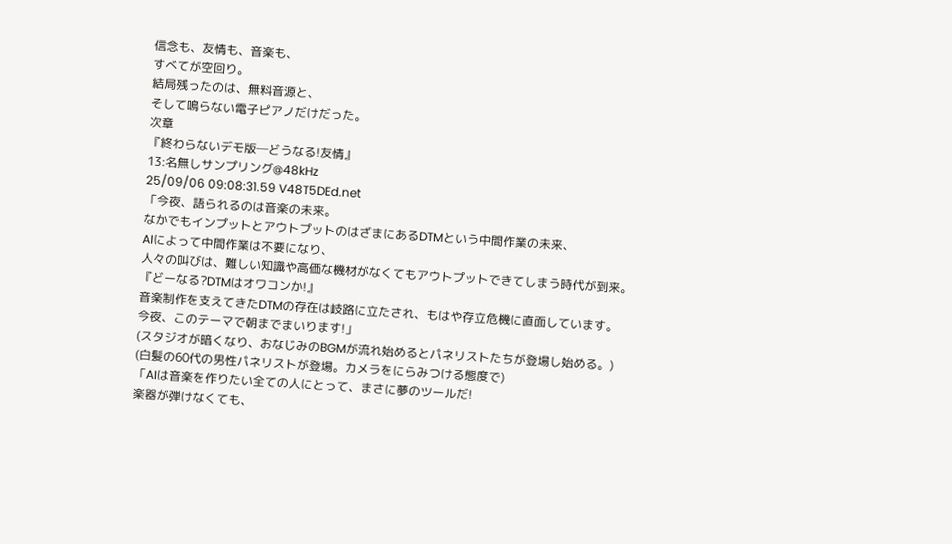信念も、友情も、音楽も、
すべてが空回り。
結局残ったのは、無料音源と、
そして鳴らない電子ピアノだけだった。
次章
『終わらないデモ版─どうなる!友情』
13:名無しサンプリング@48kHz
25/09/06 09:08:31.59 V48T5DEd.net
「今夜、語られるのは音楽の未来。
なかでもインプットとアウトプットのはざまにあるDTMという中間作業の未来、
AIによって中間作業は不要になり、
人々の叫びは、難しい知識や高価な機材がなくてもアウトプットできてしまう時代が到来。
『どーなる?DTMはオワコンか!』
音楽制作を支えてきたDTMの存在は岐路に立たされ、もはや存立危機に直面しています。
今夜、このテーマで朝までまいります!」
(スタジオが暗くなり、おなじみのBGMが流れ始めるとパネリストたちが登場し始める。)
(白髪の60代の男性パネリストが登場。カメラをにらみつける態度で)
「AIは音楽を作りたい全ての人にとって、まさに夢のツールだ!
楽器が弾けなくても、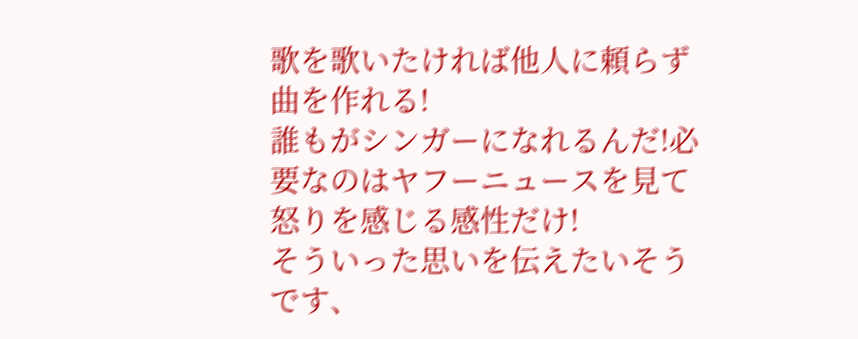歌を歌いたければ他人に頼らず曲を作れる!
誰もがシンガーになれるんだ!必要なのはヤフーニュースを見て怒りを感じる感性だけ!
そういった思いを伝えたいそうです、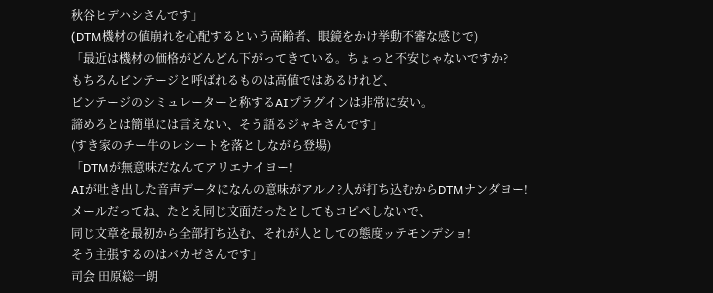秋谷ヒデハシさんです」
(DTM機材の値崩れを心配するという高齢者、眼鏡をかけ挙動不審な感じで)
「最近は機材の価格がどんどん下がってきている。ちょっと不安じゃないですか?
もちろんビンテージと呼ばれるものは高値ではあるけれど、
ビンテージのシミュレーターと称するAIプラグインは非常に安い。
諦めろとは簡単には言えない、そう語るジャキさんです」
(すき家のチー牛のレシートを落としながら登場)
「DTMが無意味だなんてアリエナイヨー!
AIが吐き出した音声データになんの意味がアルノ?人が打ち込むからDTMナンダヨー!
メールだってね、たとえ同じ文面だったとしてもコピペしないで、
同じ文章を最初から全部打ち込む、それが人としての態度ッテモンデショ!
そう主張するのはバカゼさんです」
司会 田原総一朗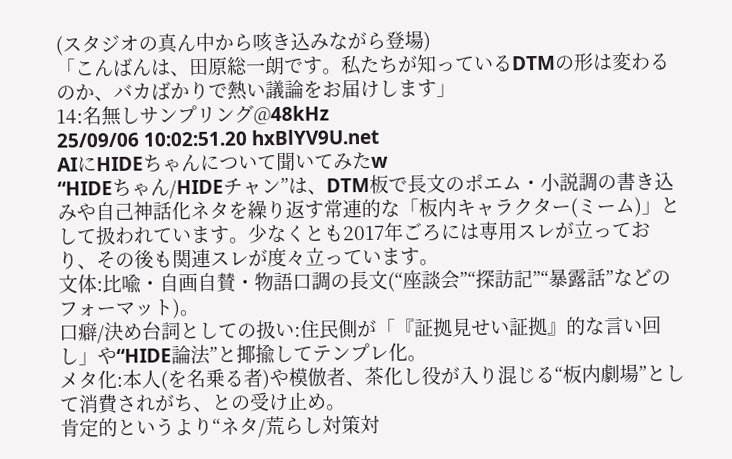(スタジオの真ん中から咳き込みながら登場)
「こんばんは、田原総一朗です。私たちが知っているDTMの形は変わるのか、バカばかりで熱い議論をお届けします」
14:名無しサンプリング@48kHz
25/09/06 10:02:51.20 hxBlYV9U.net
AIにHIDEちゃんについて聞いてみたw
“HIDEちゃん/HIDEチャン”は、DTM板で長文のポエム・小説調の書き込みや自己神話化ネタを繰り返す常連的な「板内キャラクター(ミーム)」として扱われています。少なくとも2017年ごろには専用スレが立っており、その後も関連スレが度々立っています。
文体:比喩・自画自賛・物語口調の長文(“座談会”“探訪記”“暴露話”などのフォーマット)。
口癖/決め台詞としての扱い:住民側が「『証拠見せい証拠』的な言い回し」や“HIDE論法”と揶揄してテンプレ化。
メタ化:本人(を名乗る者)や模倣者、茶化し役が入り混じる“板内劇場”として消費されがち、との受け止め。
肯定的というより“ネタ/荒らし対策対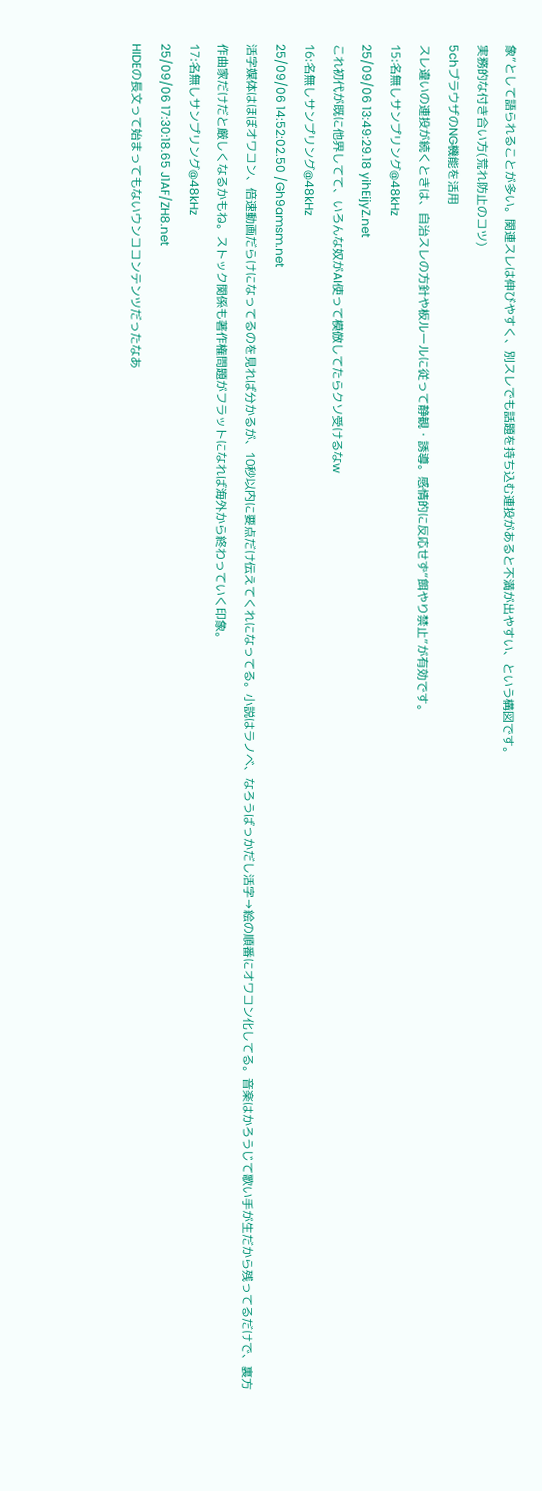象”として語られることが多い。関連スレは伸びやすく、別スレでも話題を持ち込む連投があると不満が出やすい、という構図です。
実務的な付き合い方(荒れ防止のコツ)
5chブラウザのNG機能を活用
スレ違いの連投が続くときは、自治スレの方針や板ルールに従って静観・誘導。感情的に反応せず“餌やり禁止”が有効です。
15:名無しサンプリング@48kHz
25/09/06 13:49:29.18 yihEijyZ.net
これ初代が既に他界してて、いろんな奴がAI使って模倣してたらクソ受けるなw
16:名無しサンプリング@48kHz
25/09/06 14:52:02.50 /Gh9amsm.net
活字媒体はほぼオワコン、倍速動画だらけになってるのを見れば分かるが、10秒以内に要点だけ伝えてくれになってる。小説はラノベ、なろうばっかだし活字→絵の順番にオワコン化してる。音楽はかろうじて歌い手が生だから残ってるだけで、裏方作曲家だけだと厳しくなるかもね。ストック関係も著作権問題がフラットになれば海外から終わっていく印象。
17:名無しサンプリング@48kHz
25/09/06 17:30:18.65 J1AF/ZH8.net
HIDEの長文って始まってもないウンココンテンツだったなあ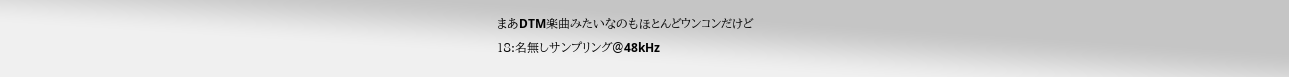まあDTM楽曲みたいなのもほとんどウンコンだけど
18:名無しサンプリング@48kHz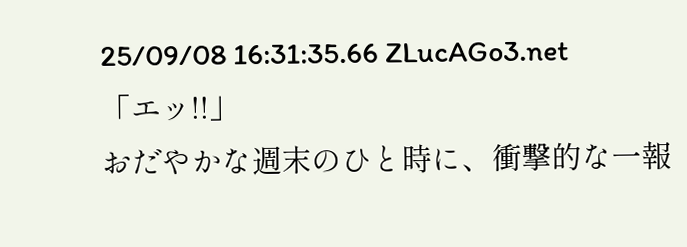25/09/08 16:31:35.66 ZLucAGo3.net
「エッ!!」
おだやかな週末のひと時に、衝撃的な一報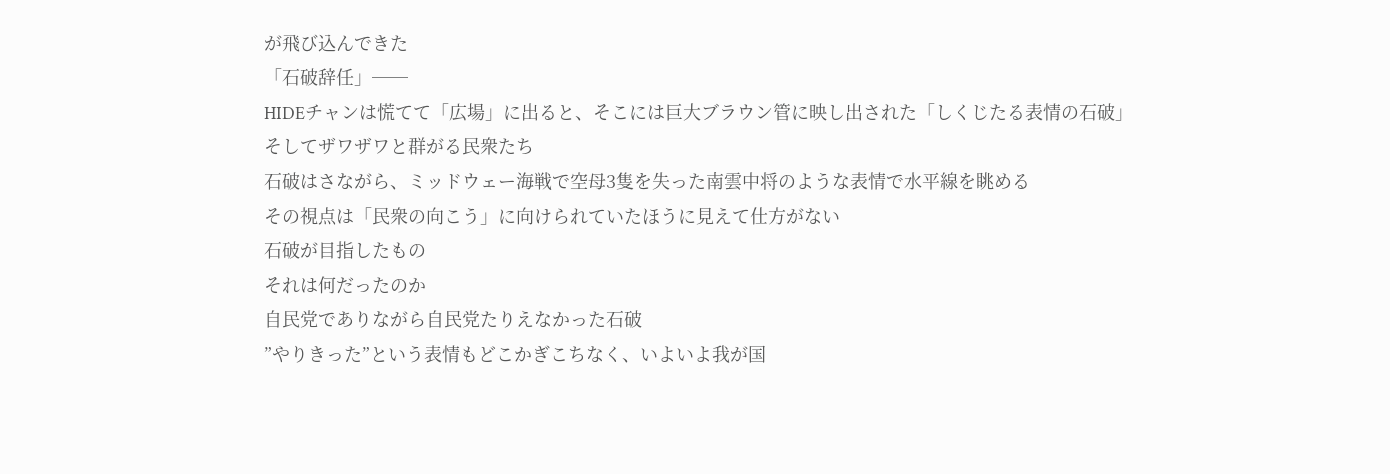が飛び込んできた
「石破辞任」──
HIDEチャンは慌てて「広場」に出ると、そこには巨大ブラウン管に映し出された「しくじたる表情の石破」
そしてザワザワと群がる民衆たち
石破はさながら、ミッドウェー海戦で空母3隻を失った南雲中将のような表情で水平線を眺める
その視点は「民衆の向こう」に向けられていたほうに見えて仕方がない
石破が目指したもの
それは何だったのか
自民党でありながら自民党たりえなかった石破
”やりきった”という表情もどこかぎこちなく、いよいよ我が国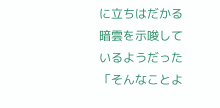に立ちはだかる暗雲を示唆しているようだった
「そんなことよ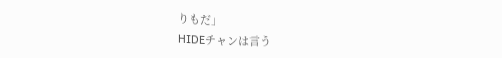りもだ」
HIDEチャンは言う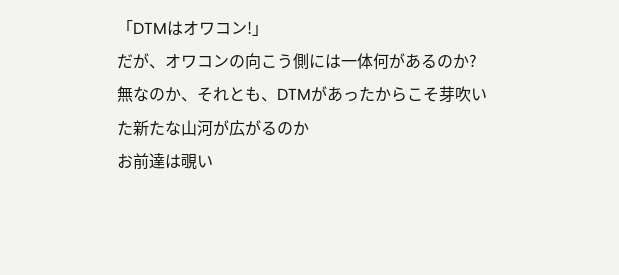「DTMはオワコン!」
だが、オワコンの向こう側には一体何があるのか?
無なのか、それとも、DTMがあったからこそ芽吹いた新たな山河が広がるのか
お前達は覗い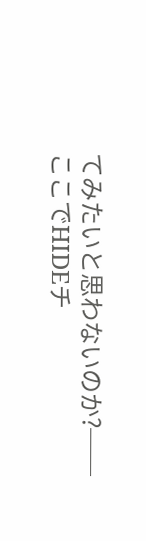てみたいと思わないのか?──
ここでHIDEチ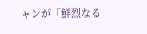ャンが「鮮烈なる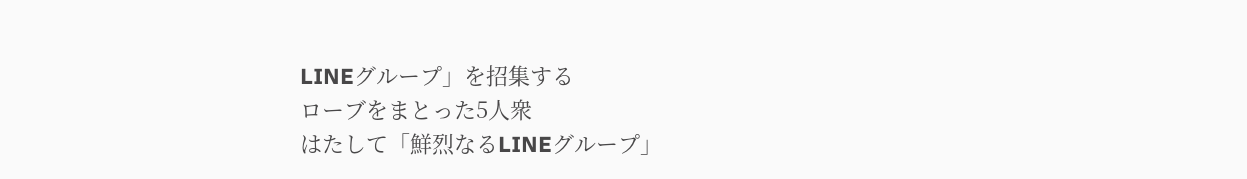LINEグループ」を招集する
ローブをまとった5人衆
はたして「鮮烈なるLINEグループ」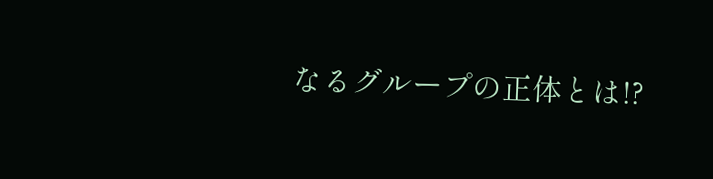なるグループの正体とは!?